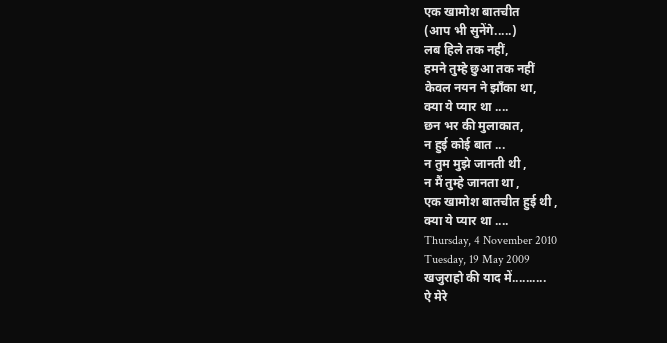एक खामोश बातचीत
(आप भी सुनेंगे.....)
लब हिले तक नहीं,
हमने तुम्हे छुआ तक नहीं
केवल नयन ने झाँका था,
क्या ये प्यार था ....
छन भर की मुलाकात,
न हुई कोई बात ...
न तुम मुझे जानती थी ,
न मैं तुम्हे जानता था ,
एक खामोश बातचीत हुई थी ,
क्या ये प्यार था ....
Thursday, 4 November 2010
Tuesday, 19 May 2009
खजुराहो की याद में..........
ऐ मेरे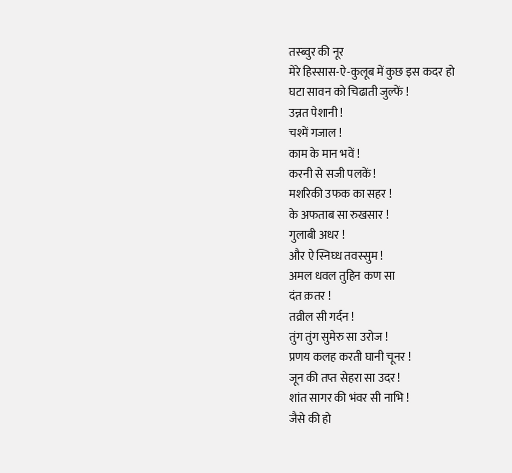तस्ब्वुर की नूर
मेरे हिस्सास-ऐ-कुलूब में कुछ इस कदर हो
घटा सावन को चिढाती जुल्फें !
उन्नत पेशानी !
चश्में गजाल !
काम के मान भवें !
करनी से सजी पलकें !
मशरिकी उफक का सहर !
के अफताब सा रुखसार !
गुलाबी अधर !
और ऐ स्निघ्ध तवस्सुम !
अमल धवल तुहिन कण सा
दंत क़तर !
तव्रील सी गर्दन !
तुंग तुंग सुमेरु सा उरोज !
प्रणय कलह करती घानी चूनर !
जून की तप्त सेहरा सा उदर !
शांत सागर की भंवर सी नाभि !
जैसे की हो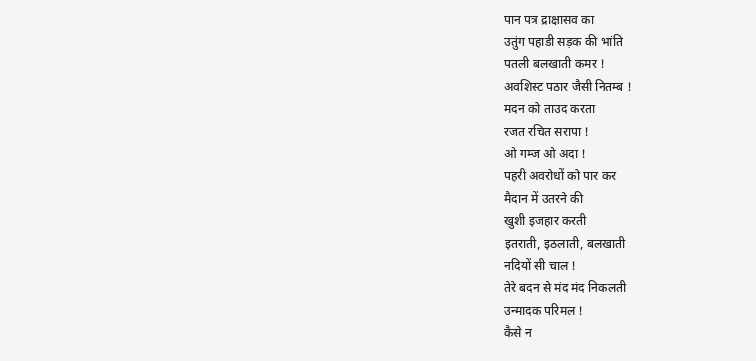पान पत्र द्राक्षासव का
उतुंग पहाडी सड़क की भांति
पतली बलखाती कमर !
अवशिस्ट पठार जैसी नितम्ब !
मदन को ताउद करता
रजत रचित सरापा !
ओ गम्ज ओ अदा !
पहरी अवरोधों को पार कर
मैदान में उतरने की
खुशी इजहार करती
इतराती, इठलाती, बलखाती
नदियों सी चाल !
तेरे बदन से मंद मंद निकलती
उन्मादक परिमल !
कैसे न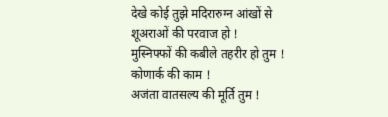देखे कोई तुझे मदिरारुग्न आंखों से
शूअराओं की परवाज हो !
मुस्निफ्फों की कबीले तहरीर हो तुम !
कोणार्क की काम !
अजंता वातसल्य की मूर्ति तुम !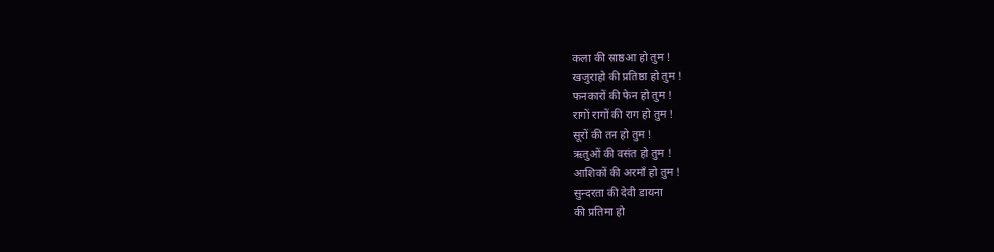कला की स्राष्ठआ हो तुम !
खजुराहो की प्रतिष्ठा हो तुम !
फनकारों की फेन हो तुम !
रागों रागों की राग हो तुम !
सूरों की तन हो तुम !
ऋतुओं की वसंत हो तुम !
आशिकों की अरमाँ हो तुम !
सुन्दरता की देवी डायना
की प्रतिमा हो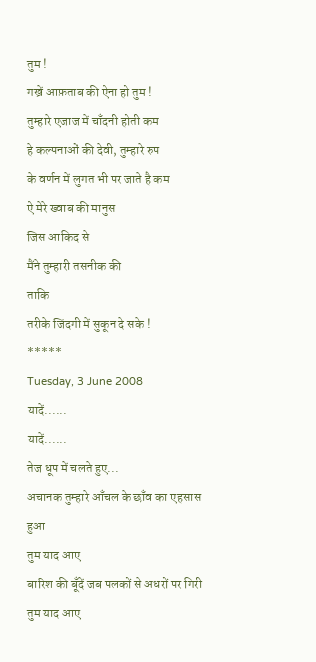तुम !
गख्रें आफ़ताब की ऐना हो तुम !
तुम्हारे एजाज में चाँदनी होती कम
हे कल्पनाओं की देवी, तुम्हारे रुप
के वर्णन में लुगत भी पर जाते है कम
ऐ मेरे ख्वाब की मानुस
जिस आकिद से
मैंने तुम्हारी तसनीक की
ताकि
तरीके जिंदगी में सुकून दे सके !
*****
Tuesday, 3 June 2008
यादें......
यादें......
तेज धूप में चलते हुए...
अचानक तुम्हारे आँचल के छाँव का एहसास हुआ
तुम याद आए
बारिश की बूँदें जब पलकों से अधरों पर गिरी
तुम याद आए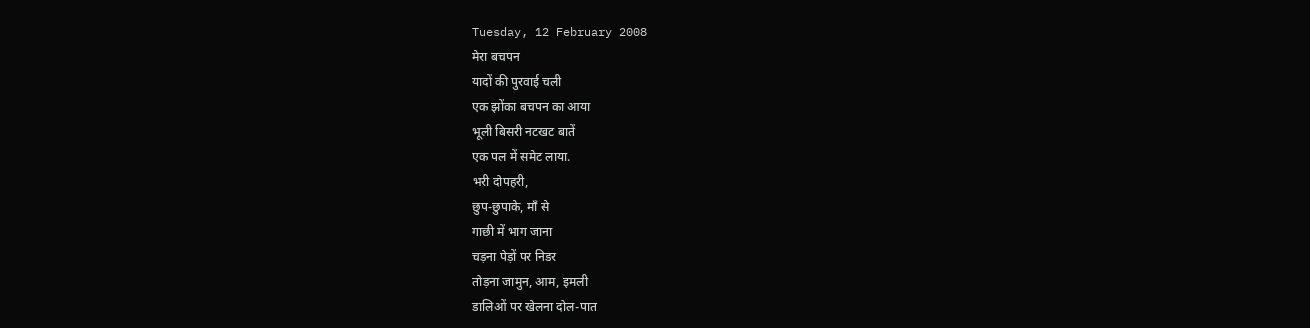Tuesday, 12 February 2008
मेरा बचपन
यादों की पुरवाई चली
एक झोंका बचपन का आया
भूली बिसरी नटखट बातें
एक पल में समेट लाया.
भरी दोपहरी,
छुप-छुपाके, माँ से
गाछी में भाग जाना
चड़ना पेड़ों पर निडर
तोड़ना जामुन, आम, इमली
डालिओं पर खेलना दोल-पात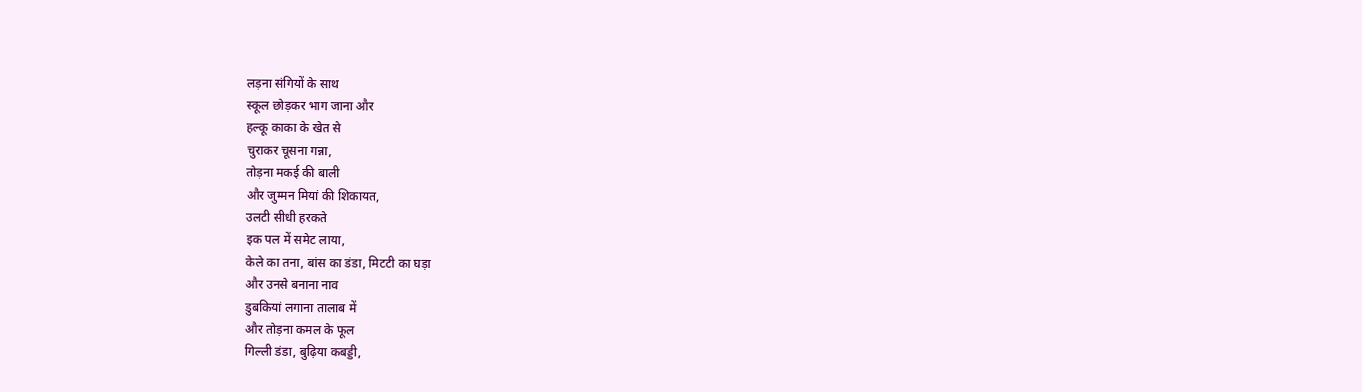लड़ना संगियों के साथ
स्कूल छोड़कर भाग जाना और
हल्कू काका के खेत से
चुराकर चूसना गन्ना,
तोड़ना मकई की बाली
और जुम्मन मियां की शिकायत,
उलटी सीधी हरकते
इक पल में समेट लाया,
केले का तना, बांस का डंडा, मिटटी का घड़ा
और उनसे बनाना नाव
डुबकियां लगाना तालाब में
और तोड़ना कमल के फूल
गिल्ली डंडा, बुढ़िया कबड्डी,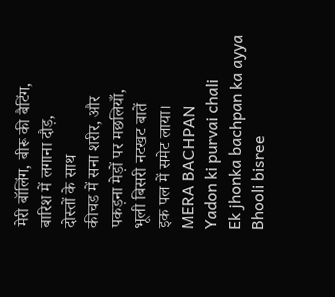मेरी बॉलिंग, बीरू की बैटिंग,
बारिश में लगाना दौड़,
दोस्तों के साथ
कीचड में सना शरीर, और
पकड़ना मेड़ों पर मछलियाँ,
भूली बिसरी नटखट बातें
इक पल में समेट लाया।
MERA BACHPAN
Yadon ki purvai chali
Ek jhonka bachpan ka ayya
Bhooli bisree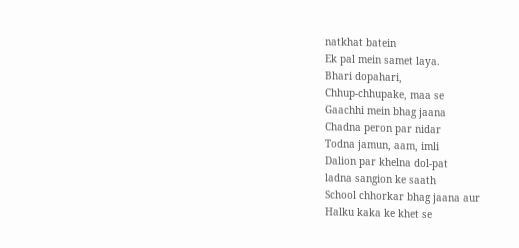natkhat batein
Ek pal mein samet laya.
Bhari dopahari,
Chhup-chhupake, maa se
Gaachhi mein bhag jaana
Chadna peron par nidar
Todna jamun, aam, imli
Dalion par khelna dol-pat
ladna sangion ke saath
School chhorkar bhag jaana aur
Halku kaka ke khet se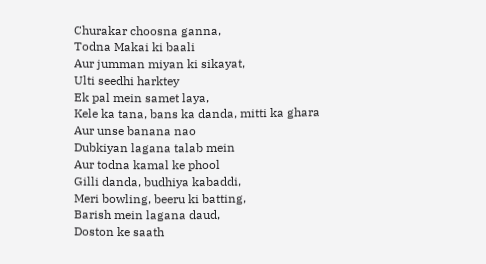Churakar choosna ganna,
Todna Makai ki baali
Aur jumman miyan ki sikayat,
Ulti seedhi harktey
Ek pal mein samet laya,
Kele ka tana, bans ka danda, mitti ka ghara
Aur unse banana nao
Dubkiyan lagana talab mein
Aur todna kamal ke phool
Gilli danda, budhiya kabaddi,
Meri bowling, beeru ki batting,
Barish mein lagana daud,
Doston ke saath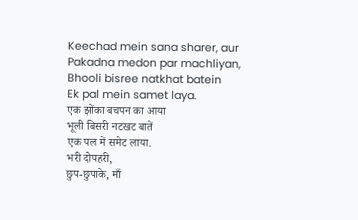Keechad mein sana sharer, aur
Pakadna medon par machliyan,
Bhooli bisree natkhat batein
Ek pal mein samet laya.
एक झोंका बचपन का आया
भूली बिसरी नटखट बातें
एक पल में समेट लाया.
भरी दोपहरी,
छुप-छुपाके, माँ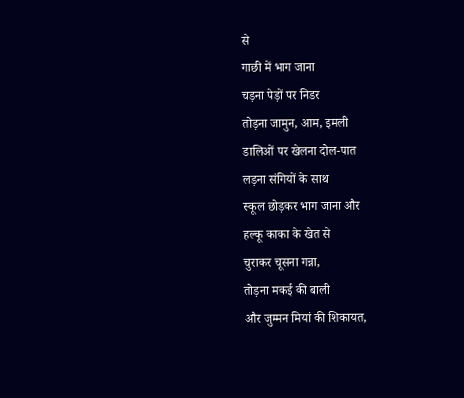से
गाछी में भाग जाना
चड़ना पेड़ों पर निडर
तोड़ना जामुन, आम, इमली
डालिओं पर खेलना दोल-पात
लड़ना संगियों के साथ
स्कूल छोड़कर भाग जाना और
हल्कू काका के खेत से
चुराकर चूसना गन्ना,
तोड़ना मकई की बाली
और जुम्मन मियां की शिकायत,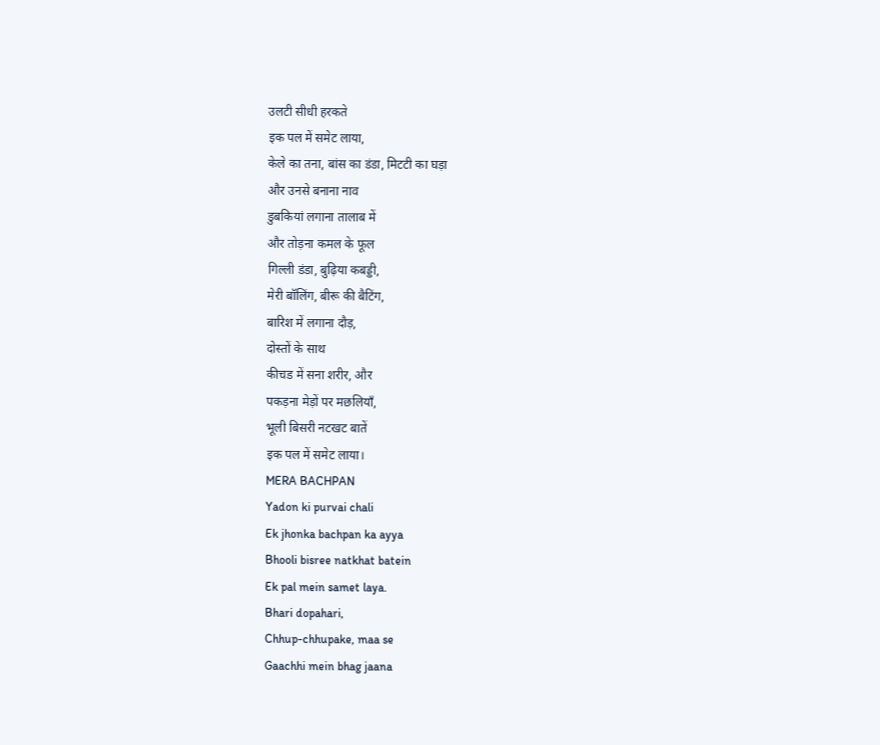उलटी सीधी हरकते
इक पल में समेट लाया,
केले का तना, बांस का डंडा, मिटटी का घड़ा
और उनसे बनाना नाव
डुबकियां लगाना तालाब में
और तोड़ना कमल के फूल
गिल्ली डंडा, बुढ़िया कबड्डी,
मेरी बॉलिंग, बीरू की बैटिंग,
बारिश में लगाना दौड़,
दोस्तों के साथ
कीचड में सना शरीर, और
पकड़ना मेड़ों पर मछलियाँ,
भूली बिसरी नटखट बातें
इक पल में समेट लाया।
MERA BACHPAN
Yadon ki purvai chali
Ek jhonka bachpan ka ayya
Bhooli bisree natkhat batein
Ek pal mein samet laya.
Bhari dopahari,
Chhup-chhupake, maa se
Gaachhi mein bhag jaana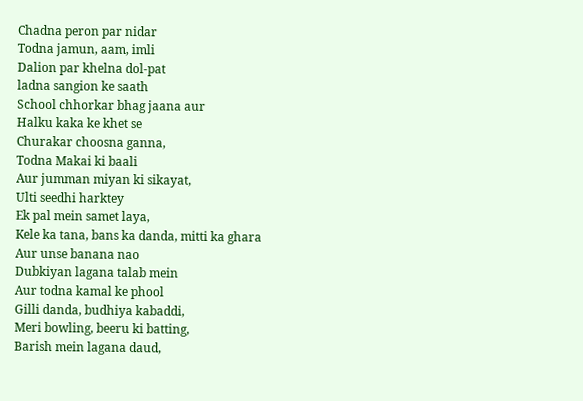Chadna peron par nidar
Todna jamun, aam, imli
Dalion par khelna dol-pat
ladna sangion ke saath
School chhorkar bhag jaana aur
Halku kaka ke khet se
Churakar choosna ganna,
Todna Makai ki baali
Aur jumman miyan ki sikayat,
Ulti seedhi harktey
Ek pal mein samet laya,
Kele ka tana, bans ka danda, mitti ka ghara
Aur unse banana nao
Dubkiyan lagana talab mein
Aur todna kamal ke phool
Gilli danda, budhiya kabaddi,
Meri bowling, beeru ki batting,
Barish mein lagana daud,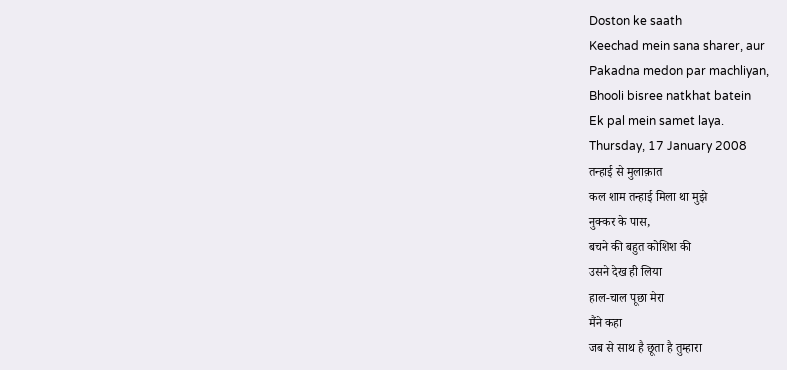Doston ke saath
Keechad mein sana sharer, aur
Pakadna medon par machliyan,
Bhooli bisree natkhat batein
Ek pal mein samet laya.
Thursday, 17 January 2008
तन्हाई से मुलाक़ात
कल शाम तन्हाई मिला था मुझे
नुक्कर के पास,
बचने की बहुत कोशिश की
उसने देख ही लिया
हाल-चाल पूछा मेरा
मैंने कहा
जब से साथ है छूता है तुम्हारा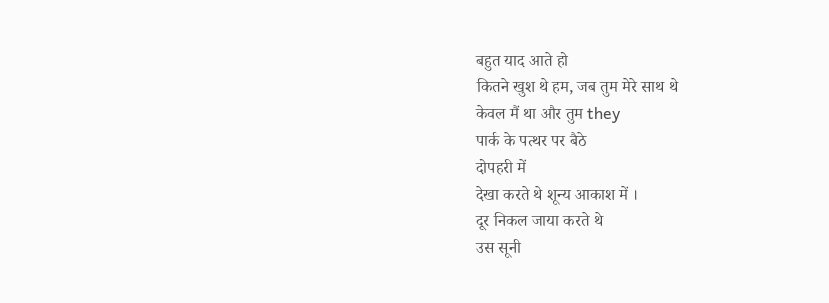बहुत याद आते हो
कितने खुश थे हम, जब तुम मेरे साथ थे
केवल मैं था और तुम they
पार्क के पत्थर पर बैठे
दोपहरी में
देखा करते थे शून्य आकाश में ।
दूर निकल जाया करते थे
उस सूनी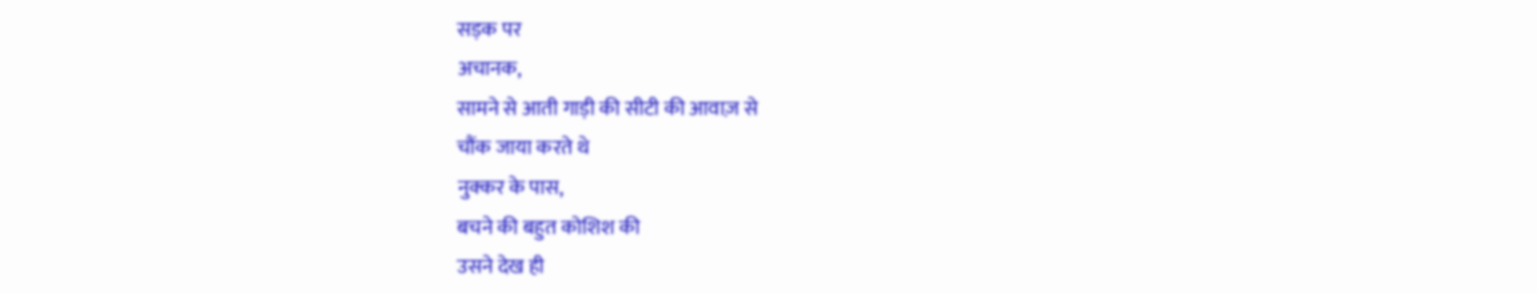सड़क पर
अचानक,
सामने से आती गाड़ी की सीटी की आवाज़ से
चौंक जाया करते थे
नुक्कर के पास,
बचने की बहुत कोशिश की
उसने देख ही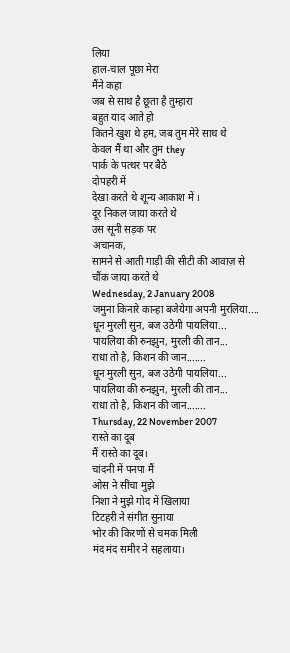लिया
हाल-चाल पूछा मेरा
मैंने कहा
जब से साथ है छूता है तुम्हारा
बहुत याद आते हो
कितने खुश थे हम, जब तुम मेरे साथ थे
केवल मैं था और तुम they
पार्क के पत्थर पर बैठे
दोपहरी में
देखा करते थे शून्य आकाश में ।
दूर निकल जाया करते थे
उस सूनी सड़क पर
अचानक,
सामने से आती गाड़ी की सीटी की आवाज़ से
चौंक जाया करते थे
Wednesday, 2 January 2008
जमुना किनारे कान्हा बजेयेगा अपनी मुरलिया....
धून मुरली सुन, बज उठेगी पायलिया...
पायलिया की रुनझुन, मुरली की तान...
राधा तो है, किशन की जान.......
धून मुरली सुन, बज उठेगी पायलिया...
पायलिया की रुनझुन, मुरली की तान...
राधा तो है, किशन की जान.......
Thursday, 22 November 2007
रास्ते का दूब
मैं रास्ते का दूब।
चांदनी में पनपा मैं
ओस ने सींचा मुझे
निशा ने मुझे गोद में खिलाया
टिटहरी ने संगीत सुनाया
भोर की किरणों से चमक मिली
मंद मंद समीर ने सहलाया।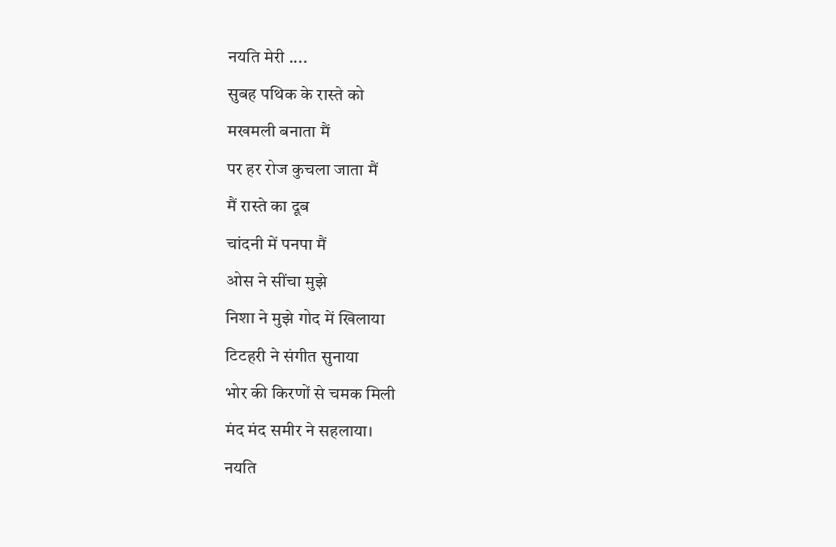नयति मेरी ....
सुबह पथिक के रास्ते को
मखमली बनाता मैं
पर हर रोज कुचला जाता मैं
मैं रास्ते का दूब
चांदनी में पनपा मैं
ओस ने सींचा मुझे
निशा ने मुझे गोद में खिलाया
टिटहरी ने संगीत सुनाया
भोर की किरणों से चमक मिली
मंद मंद समीर ने सहलाया।
नयति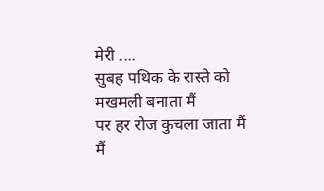मेरी ....
सुबह पथिक के रास्ते को
मखमली बनाता मैं
पर हर रोज कुचला जाता मैं
मैं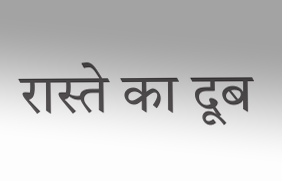रास्ते का दूब